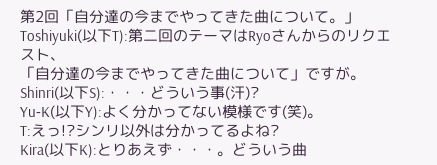第2回「自分達の今までやってきた曲について。」
Toshiyuki(以下T):第二回のテーマはRyoさんからのリクエスト、
「自分達の今までやってきた曲について」ですが。
Shinri(以下S):・・・どういう事(汗)?
Yu‐K(以下Y):よく分かってない模様です(笑)。
T:えっ!?シンリ以外は分かってるよね?
Kira(以下K):とりあえず・・・。どういう曲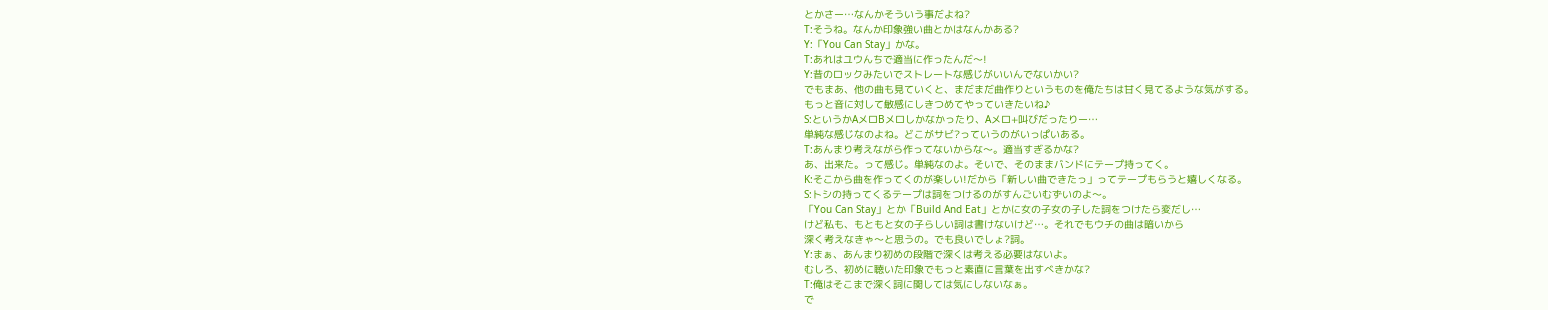とかさー…なんかそういう事だよね?
T:そうね。なんか印象強い曲とかはなんかある?
Y:「You Can Stay」かな。
T:あれはユウんちで適当に作ったんだ〜!
Y:昔のロックみたいでストレートな感じがいいんでないかい?
でもまあ、他の曲も見ていくと、まだまだ曲作りというものを俺たちは甘く見てるような気がする。
もっと音に対して敏感にしきつめてやっていきたいね♪
S:というかAメロBメロしかなかったり、Aメロ+叫びだったりー…
単純な感じなのよね。どこがサビ?っていうのがいっぱいある。
T:あんまり考えながら作ってないからな〜。適当すぎるかな?
あ、出来た。って感じ。単純なのよ。そいで、そのままバンドにテープ持ってく。
K:そこから曲を作ってくのが楽しい!だから「新しい曲できたっ」ってテープもらうと嬉しくなる。
S:トシの持ってくるテープは詞をつけるのがすんごいむずいのよ〜。
「You Can Stay」とか「Build And Eat」とかに女の子女の子した詞をつけたら変だし…
けど私も、もともと女の子らしい詞は書けないけど…。それでもウチの曲は暗いから
深く考えなきゃ〜と思うの。でも良いでしょ?詞。
Y:まぁ、あんまり初めの段階で深くは考える必要はないよ。
むしろ、初めに聴いた印象でもっと素直に言葉を出すべきかな?
T:俺はそこまで深く詞に関しては気にしないなぁ。
で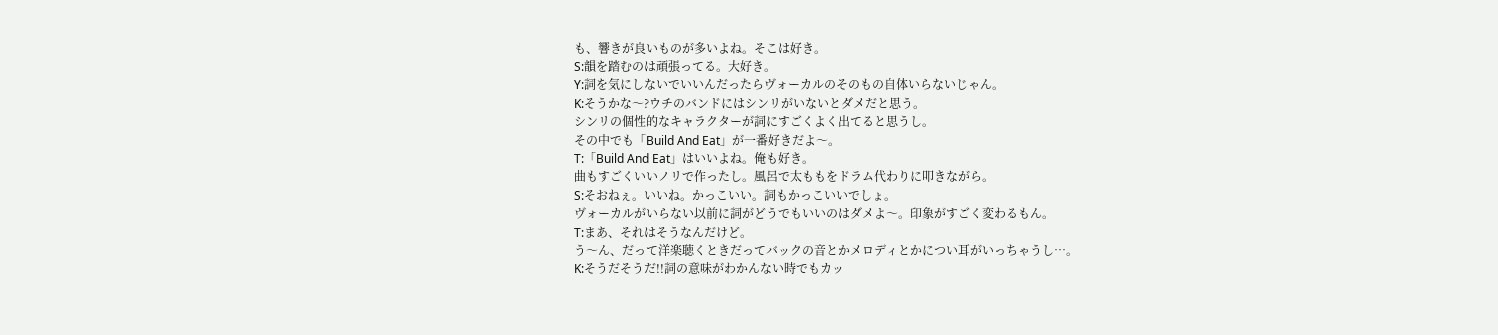も、響きが良いものが多いよね。そこは好き。
S:韻を踏むのは頑張ってる。大好き。
Y:詞を気にしないでいいんだったらヴォーカルのそのもの自体いらないじゃん。
K:そうかな〜?ウチのバンドにはシンリがいないとダメだと思う。
シンリの個性的なキャラクターが詞にすごくよく出てると思うし。
その中でも「Build And Eat」が一番好きだよ〜。
T:「Build And Eat」はいいよね。俺も好き。
曲もすごくいいノリで作ったし。風呂で太ももをドラム代わりに叩きながら。
S:そおねぇ。いいね。かっこいい。詞もかっこいいでしょ。
ヴォーカルがいらない以前に詞がどうでもいいのはダメよ〜。印象がすごく変わるもん。
T:まあ、それはそうなんだけど。
う〜ん、だって洋楽聴くときだってバックの音とかメロディとかについ耳がいっちゃうし…。
K:そうだそうだ!!詞の意味がわかんない時でもカッ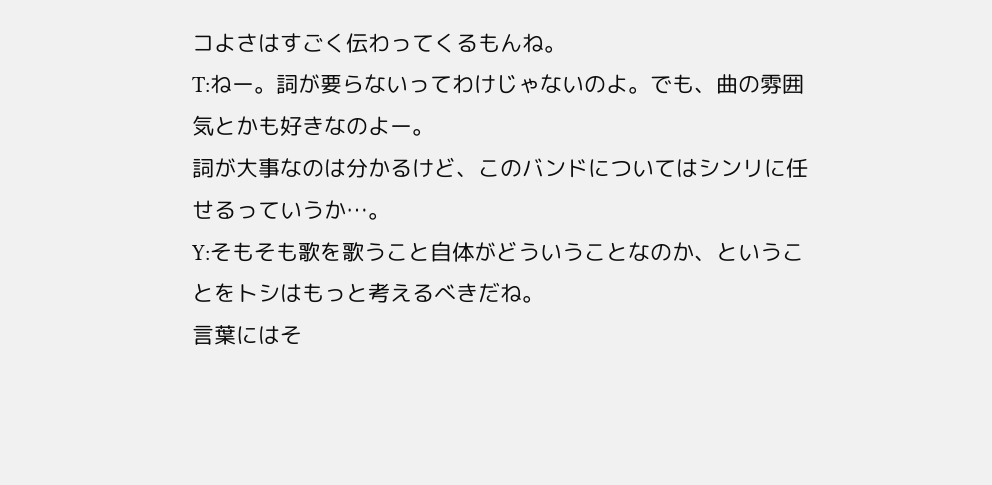コよさはすごく伝わってくるもんね。
T:ねー。詞が要らないってわけじゃないのよ。でも、曲の雰囲気とかも好きなのよー。
詞が大事なのは分かるけど、このバンドについてはシンリに任せるっていうか…。
Y:そもそも歌を歌うこと自体がどういうことなのか、ということをトシはもっと考えるべきだね。
言葉にはそ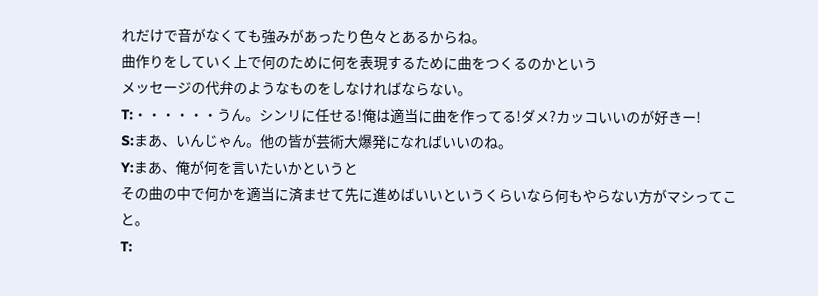れだけで音がなくても強みがあったり色々とあるからね。
曲作りをしていく上で何のために何を表現するために曲をつくるのかという
メッセージの代弁のようなものをしなければならない。
T:・・・・・・うん。シンリに任せる!俺は適当に曲を作ってる!ダメ?カッコいいのが好きー!
S:まあ、いんじゃん。他の皆が芸術大爆発になればいいのね。
Y:まあ、俺が何を言いたいかというと
その曲の中で何かを適当に済ませて先に進めばいいというくらいなら何もやらない方がマシってこと。
T: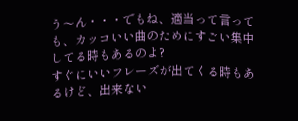う〜ん・・・でもね、適当って言っても、カッコいい曲のためにすごい集中してる時もあるのよ?
すぐにいいフレーズが出てくる時もあるけど、出来ない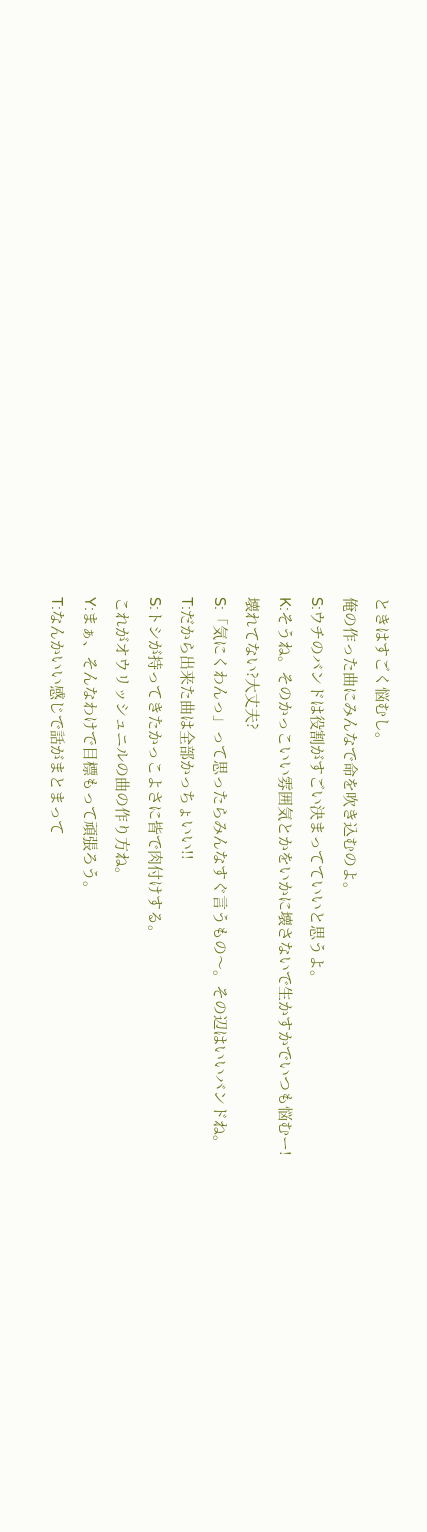ときはすごく悩むし。
俺の作った曲にみんなで命を吹き込むのよ。
S:ウチのバンドは役割がすごい決まってていいと思うよ。
K:そうね。そのかっこいい雰囲気とかをいかに壊さないで生かすかでいつも悩むー!
壊れてない?大丈夫?
S:「気にくわんっ」って思ったらみんなすぐ言うもの〜。その辺はいいバンドね。
T:だから出来た曲は全部かっちょいい!!
S:トシが持ってきたかっこよさに皆で肉付けする。
これがオウリッシュニルの曲の作り方ね。
Y:まぁ、そんなわけで目標もって頑張ろう。
T:なんかいい感じで話がまとまって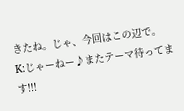きたね。じゃ、今回はこの辺で。
K:じゃーねー♪またテーマ待ってます!!!